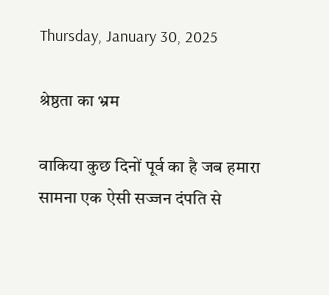Thursday, January 30, 2025

श्रेष्ठता का भ्रम

वाकिया कुछ दिनों पूर्व का है जब हमारा सामना एक ऐसी सज्जन दंपति से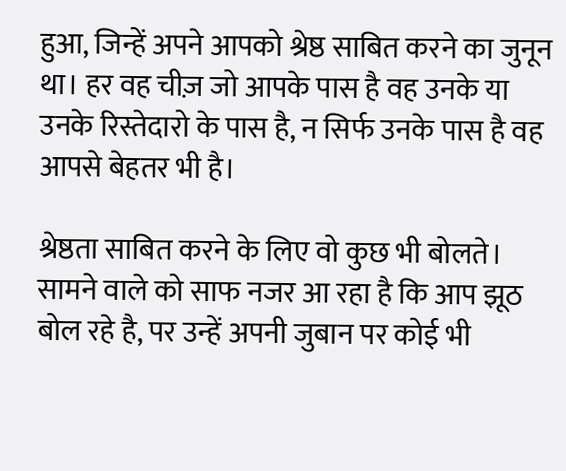हुआ, जिन्हें अपने आपको श्रेष्ठ साबित करने का जुनून था। हर वह चीज़ जो आपके पास है वह उनके या उनके रिस्तेदारो के पास है, न सिर्फ उनके पास है वह आपसे बेहतर भी है।

श्रेष्ठता साबित करने के लिए वो कुछ भी बोलते। सामने वाले को साफ नजर आ रहा है कि आप झूठ बोल रहे है, पर उन्हें अपनी जुबान पर कोई भी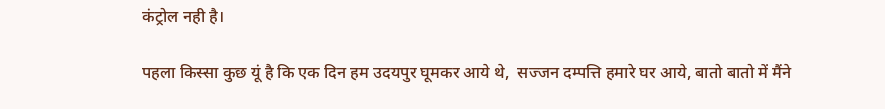कंट्रोल नही है।

पहला किस्सा कुछ यूं है कि एक दिन हम उदयपुर घूमकर आये थे,  सज्जन दम्पत्ति हमारे घर आये, बातो बातो में मैंने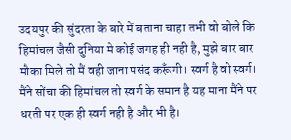उदयपुर की सुंदरता के बारे में बताना चाहा तभी वो बोले कि हिमांचल जैसी दुनिया मे कोई जगह ही नही है, मुझे बार बार मौका मिले तो मैं वही जाना पसंद करूँगी। स्वर्ग है वो स्वर्ग। मैंने सोंचा की हिमांचल तो स्वर्ग के समान है यह माना मैंने पर धरती पर एक ही स्वर्ग नही है और भी है।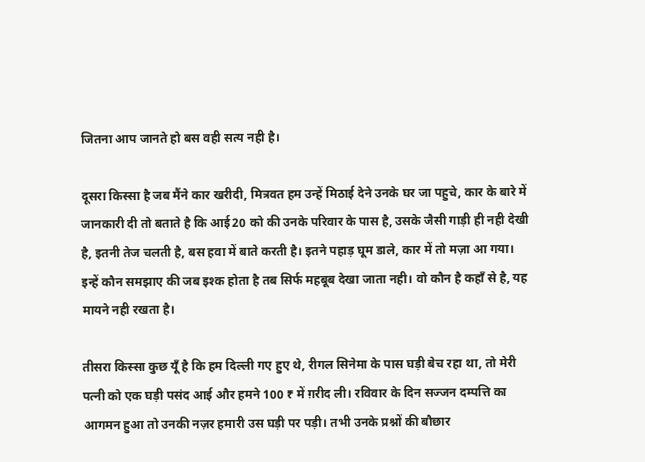जितना आप जानते हो बस वही सत्य नही है।

दूसरा किस्सा है जब मैंने कार खरीदी, मित्रवत हम उन्हें मिठाई देने उनके घर जा पहुचे, कार के बारे में जानकारी दी तो बताते है कि आई20 को की उनके परिवार के पास है, उसके जैसी गाड़ी ही नही देखी है, इतनी तेज चलती है, बस हवा में बाते करती है। इतने पहाड़ घूम डाले, कार में तो मज़ा आ गया। इन्हें कौन समझाए की जब इश्क होता है तब सिर्फ महबूब देखा जाता नही। वो कौन है कहाँ से है, यह मायने नही रखता है।

तीसरा किस्सा कुछ यूँ है कि हम दिल्ली गए हुए थे, रीगल सिनेमा के पास घड़ी बेच रहा था, तो मेरी पत्नी को एक घड़ी पसंद आई और हमने 100 ₹ में ग़रीद ली। रविवार के दिन सज्जन दम्पत्ति का आगमन हुआ तो उनकी नज़र हमारी उस घड़ी पर पड़ी। तभी उनके प्रश्नों की बौछार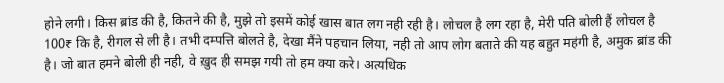होने लगी। किस ब्रांड की है, कितने की है, मुझे तो इसमें कोई खास बात लग नही रही है। लोचल है लग रहा है, मेरी पति बोली हैं लोचल है 100₹ कि है, रीगल से ली है। तभी दम्पत्ति बोलते है, देखा मैंने पहचान लिया, नही तो आप लोग बताते की यह बहुत महंगी है, अमुक ब्रांड की है। जो बात हमने बोली ही नही, वे ख़ुद ही समझ गयी तो हम क्या करे। अत्यधिक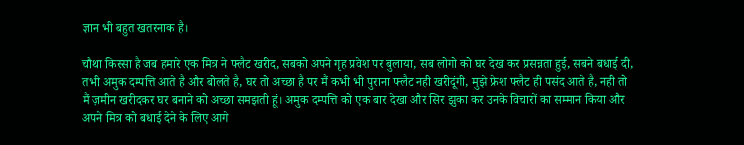ज्ञान भी बहुत खतरनाक है।

चौथा किस्सा है जब हमारे एक मित्र ने फ्लैट खरीद, सबको अपने गृह प्रवेश पर बुलाया, सब लोगो को घर देख कर प्रसन्नता हुई, सबने बधाई दी, तभी अमुक दम्पत्ति आते है और बोलते है, घर तो अच्छा है पर मैं कभी भी पुराना फ्लैट नही खरीदूंगी, मुझे फ्रेश फ्लैट ही पसंद आते है, नही तो मैं ज़मीन खरीदकर घर बनाने को अच्छा समझती हूं। अमुक दम्पत्ति को एक बार देखा और सिर झुका कर उनके विचारों का सम्मान किया और अपने मित्र को बधाई देने के लिए आगे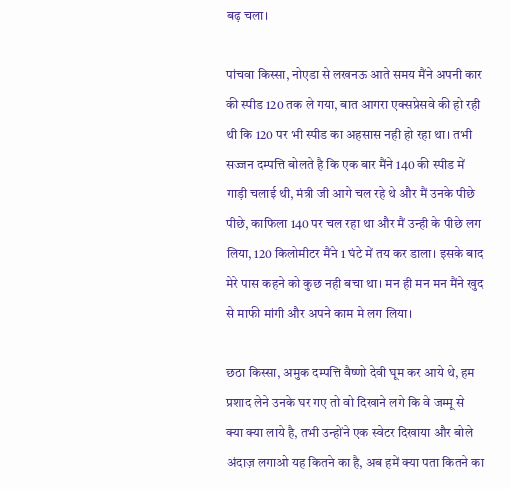बढ़ चला।

पांचवा किस्सा, नोएडा से लखनऊ आते समय मैंने अपनी कार की स्पीड 120 तक ले गया, बात आगरा एक्सप्रेसवे की हो रही थी कि 120 पर भी स्पीड का अहसास नही हो रहा था। तभी सज्जन दम्पत्ति बोलते है कि एक बार मैंने 140 की स्पीड में गाड़ी चलाई थी, मंत्री जी आगे चल रहे थे और मैं उनके पीछे पीछे, काफिला 140 पर चल रहा था और मैं उन्ही के पीछे लग लिया, 120 किलोमीटर मैंने 1 घंटे में तय कर डाला। इसके बाद मेरे पास कहने को कुछ नही बचा था। मन ही मन मन मैंने खुद से माफी मांगी और अपने काम मे लग लिया।

छठा किस्सा, अमुक दम्पत्ति वैष्णो देवी घूम कर आये थे, हम प्रशाद लेने उनके घर गए तो वो दिखाने लगे कि वे जम्मू से क्या क्या लाये है, तभी उन्होंने एक स्वेटर दिखाया और बोले अंदाज़ लगाओ यह कितने का है, अब हमें क्या पता कितने का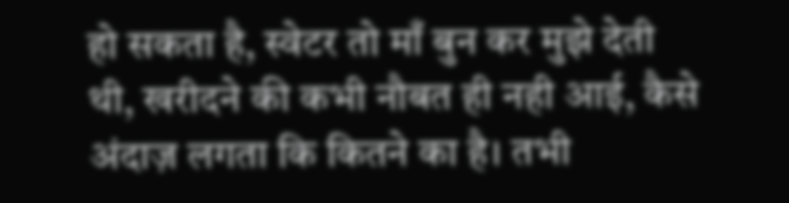हो सकता है, स्वेटर तो माँ बुन कर मुझे देती थी, खरीदने की कभी नौबत ही नही आई, कैसे अंदाज़ लगता कि कितने का है। तभी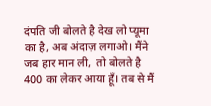दंपति जी बोलते है देख लो प्यूमा का है, अब अंदाज़ लगाओ। मैंने जब हार मान ली,  तो बोलते है 400 का लेकर आया हूँ। तब से मैं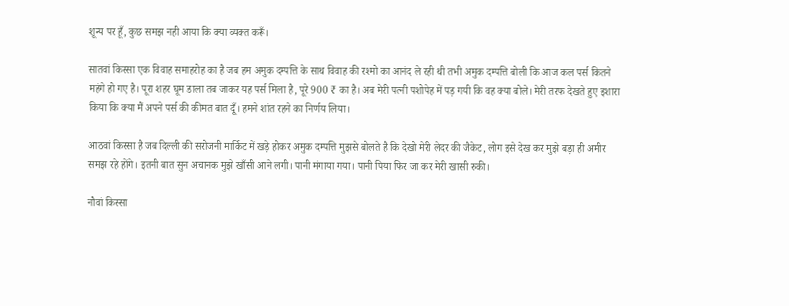शून्य पर हूँ, कुछ समझ नही आया कि क्या व्यक्त करूँ।

सातवां किस्सा एक विवाह समाहरोह का है जब हम अमुक दम्पत्ति के साथ विवाह की रश्मो का आनंद ले रही थी तभी अमुक दम्पत्ति बोली कि आज कल पर्स कितने महंगे हो गए है। पूरा शहर घूम डाला तब जाकर यह पर्स मिला है, पूरे 900 ₹ का है। अब मेरी पत्नी पशोपेह में पड़ गयी कि वह क्या बोले। मेरी तरफ देखते हुए इशारा किया कि क्या मैं अपने पर्स की कीमत बात दूँ। हमने शांत रहने का निर्णय लिया।

आठवां किस्सा है जब दिल्ली की सरोजनी मार्किट में खड़े होकर अमुक दम्पत्ति मुझसे बोलते है कि देखो मेरी लेदर की जैकेट, लोग इसे देख कर मुझे बड़ा ही अमीर समझ रहे होंगे। इतनी बात सुन अचानक मुझे खाँसी आने लगी। पानी मंगाया गया। पानी पिया फिर जा कर मेरी खासी रुकी।

नौवां किस्सा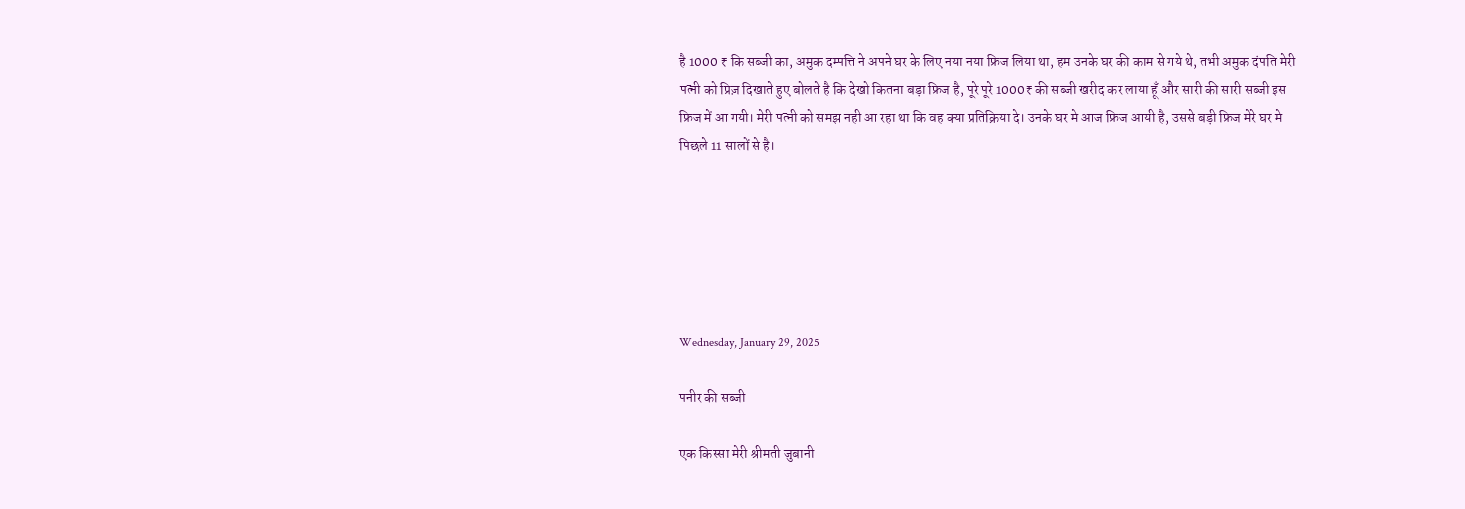है 1000 ₹ कि सब्जी का, अमुक दम्पत्ति ने अपने घर के लिए नया नया फ्रिज लिया था, हम उनके घर की काम से गये थे, तभी अमुक दंपति मेरी पत्नी को प्रिज़ दिखाते हुए बोलते है कि देखो कितना बड़ा फ्रिज है, पूरे पूरे 1000₹ की सब्जी खरीद कर लाया हूँ और सारी की सारी सब्जी इस फ्रिज में आ गयी। मेरी पत्नी को समझ नही आ रहा था कि वह क्या प्रतिक्रिया दे। उनके घर मे आज फ्रिज आयी है, उससे बड़ी फ्रिज मेरे घर मे पिछले 11 सालों से है।






Wednesday, January 29, 2025

पनीर की सब्जी

एक किस्सा मेरी श्रीमती जुबानी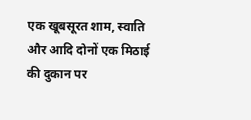एक खूबसूरत शाम, स्वाति और आदि दोनों एक मिठाई की दुकान पर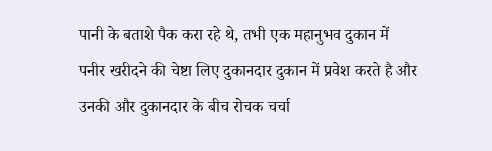पानी के बताशे पैक करा रहे थे, तभी एक महानुभव दुकान में  पनीर खरीदने की चेष्टा लिए दुकानदार दुकान में प्रवेश करते है और उनकी और दुकानदार के बीच रोचक चर्चा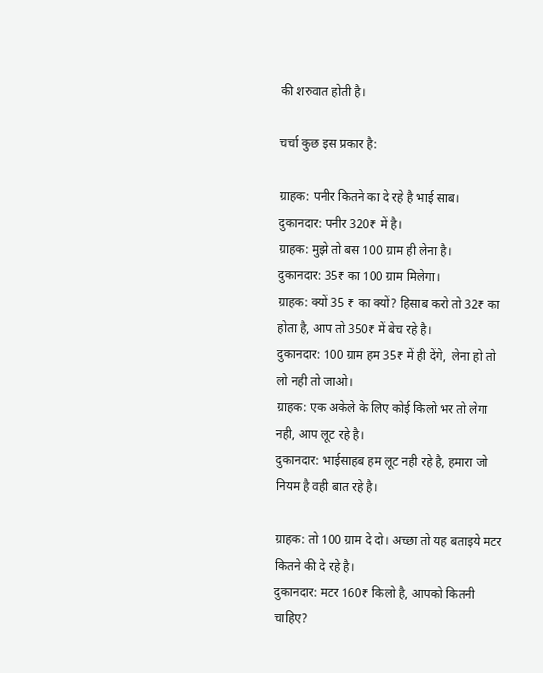की शरुवात होती है।

चर्चा कुछ इस प्रकार है:

ग्राहक: पनीर कितने का दे रहे है भाई साब।
दुकानदार: पनीर 320₹ में है।
ग्राहक: मुझे तो बस 100 ग्राम ही लेना है।
दुकानदार: 35₹ का 100 ग्राम मिलेगा।
ग्राहक: क्यों 35 ₹ का क्यों? हिसाब करो तो 32₹ का होता है, आप तो 350₹ में बेच रहे है।
दुकानदार: 100 ग्राम हम 35₹ में ही देंगे,  लेना हो तो लो नही तो जाओ।
ग्राहक: एक अकेले के लिए कोई किलो भर तो लेगा नही, आप लूट रहे है।
दुकानदार: भाईसाहब हम लूट नही रहे है, हमारा जो नियम है वही बात रहे है।

ग्राहक: तो 100 ग्राम दे दो। अच्छा तो यह बताइये मटर कितने की दे रहे है।
दुकानदार: मटर 160₹ किलो है, आपको कितनी चाहिए?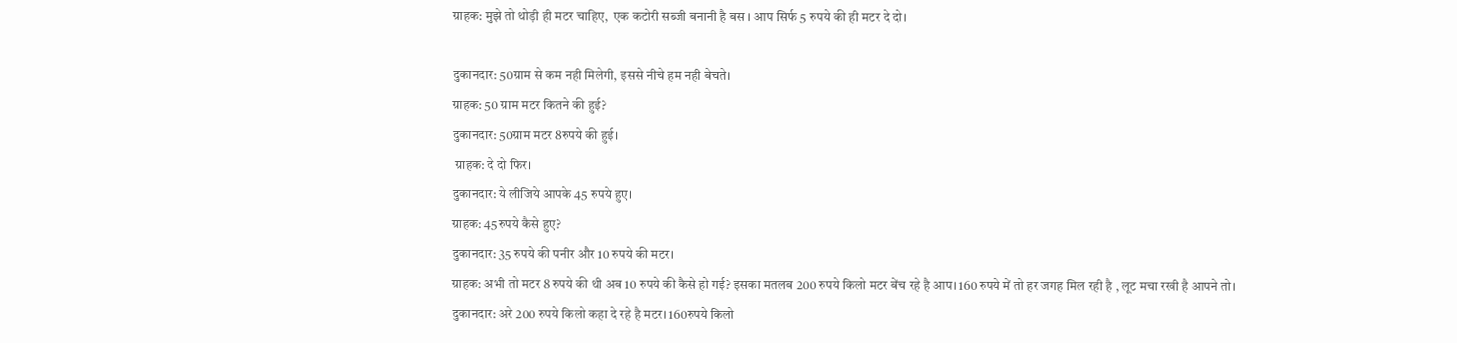ग्राहक: मुझे तो थोड़ी ही मटर चाहिए,  एक कटोरी सब्जी बनानी है बस । आप सिर्फ 5 रुपये की ही मटर दे दो।

दुकानदार: 50ग्राम से कम नही मिलेगी, इससे नीचे हम नही बेचते।
ग्राहक: 50 ग्राम मटर कितने की हुई?
दुकानदार: 50ग्राम मटर 8रुपये की हुई।
 ग्राहक: दे दो फिर।
दुकानदार: ये लीजिये आपके 45 रुपये हुए।
ग्राहक: 45रुपये कैसे हुए?
दुकानदार: 35 रुपये की पनीर और 10 रुपये की मटर।
ग्राहक: अभी तो मटर 8 रुपये की थी अब 10 रुपये की कैसे हो गई? इसका मतलब 200 रुपये किलो मटर बेंच रहे है आप। 160 रुपये में तो हर जगह मिल रही है , लूट मचा रखी है आपने तो।
दुकानदार: अरे 200 रुपये किलो कहा दे रहे है मटर। 160रुपये किलो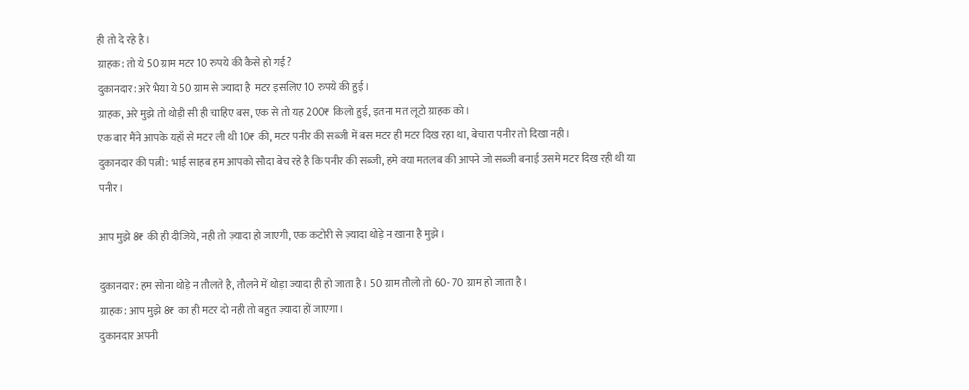ही तो दे रहे है।
ग्राहक: तो ये 50 ग्राम मटर 10 रुपये की कैसे हो गई?
दुकानदार: अरे भैया ये 50 ग्राम से ज्यादा है  मटर इसलिए 10 रुपये की हुई।
ग्राहक, अरे मुझे तो थोड़ी सी ही चाहिए बस, एक से तो यह 200₹ किलो हुई, इतना मत लूटो ग्राहक को।
एक बार मैंने आपके यहाँ से मटर ली थी 10₹ की, मटर पनीर की सब्जी में बस मटर ही मटर दिख रहा था, बेचारा पनीर तो दिखा नही।
दुकानदार की पत्नी: भाई साहब हम आपको सौदा बेच रहे है कि पनीर की सब्जी, हमे क्या मतलब की आपने जो सब्जी बनाई उसमे मटर दिख रही थी या पनीर।

आप मुझे 8₹ की ही दीजिये, नही तो ज़्यादा हो जाएगी, एक कटोरी से ज़्यादा थोड़े न खाना है मुझे।

दुकानदार: हम सोना थोड़े न तौलते है, तौलने में थोड़ा ज्यादा ही हो जाता है। 50 ग्राम तौलो तो 60- 70 ग्राम हो जाता है।
ग्राहक: आप मुझे 8₹ का ही मटर दो नही तो बहुत ज़्यादा हों जाएगा।
दुकानदार अपनी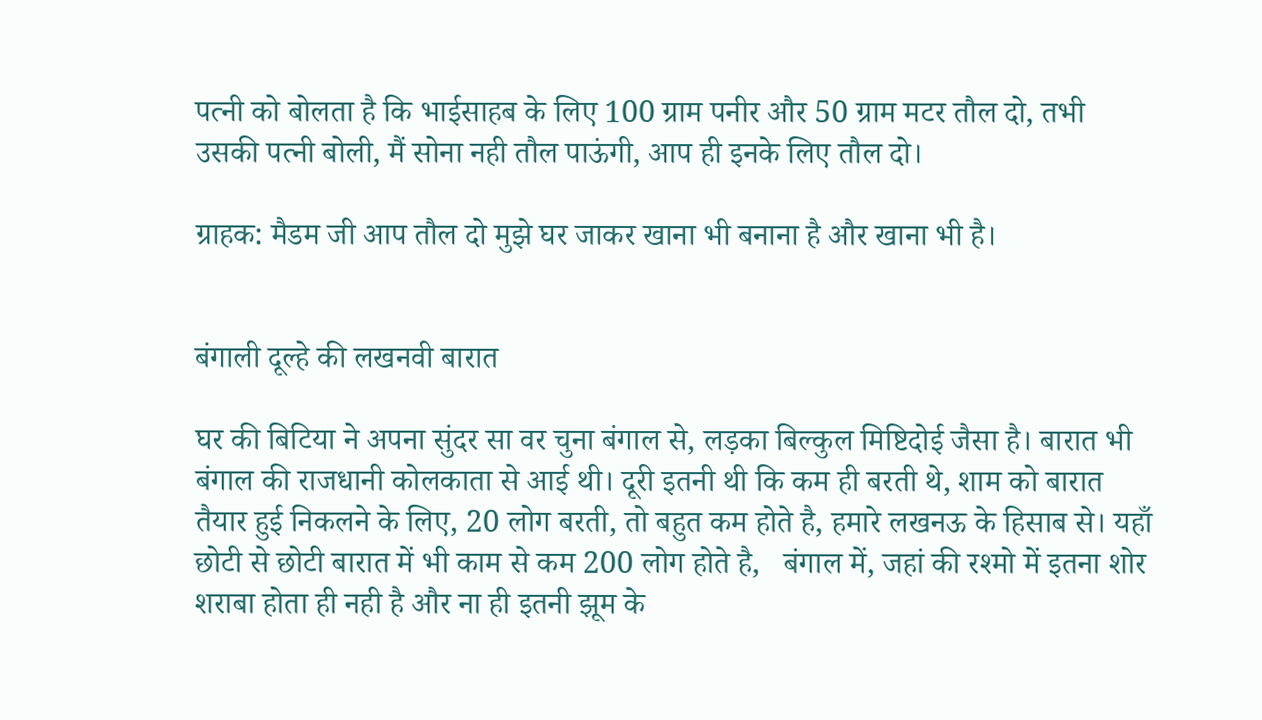पत्नी को बोलता है कि भाईसाहब के लिए 100 ग्राम पनीर और 50 ग्राम मटर तौल दो, तभी उसकी पत्नी बोली, मैं सोना नही तौल पाऊंगी, आप ही इनके लिए तौल दो।

ग्राहक: मैडम जी आप तौल दो मुझे घर जाकर खाना भी बनाना है और खाना भी है।


बंगाली दूल्हे की लखनवी बारात

घर की बिटिया ने अपना सुंदर सा वर चुना बंगाल से, लड़का बिल्कुल मिष्टिदोई जैसा है। बारात भी बंगाल की राजधानी कोलकाता से आई थी। दूरी इतनी थी कि कम ही बरती थे, शाम को बारात तैयार हुई निकलने के लिए, 20 लोग बरती, तो बहुत कम होते है, हमारे लखनऊ के हिसाब से। यहाँ छोटी से छोटी बारात में भी काम से कम 200 लोग होते है,   बंगाल में, जहां की रश्मो में इतना शोर शराबा होता ही नही है और ना ही इतनी झूम के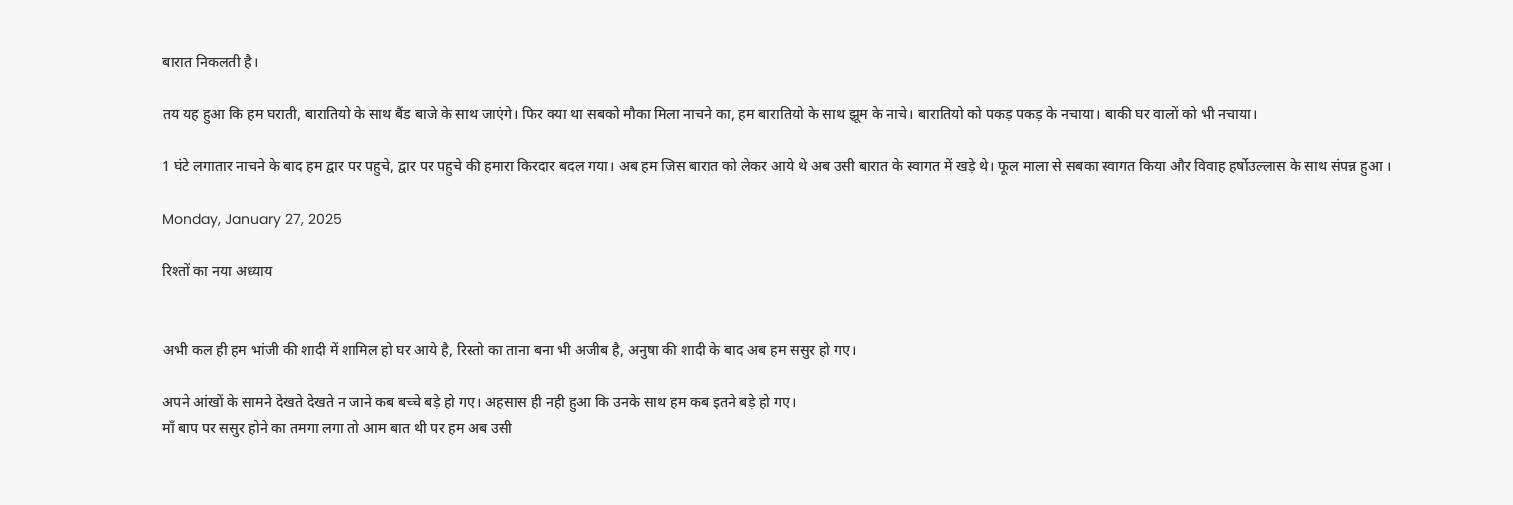बारात निकलती है।

तय यह हुआ कि हम घराती, बारातियो के साथ बैंड बाजे के साथ जाएंगे। फिर क्या था सबको मौका मिला नाचने का, हम बारातियो के साथ झूम के नाचे। बारातियो को पकड़ पकड़ के नचाया। बाकी घर वालों को भी नचाया।

1 घंटे लगातार नाचने के बाद हम द्वार पर पहुचे, द्वार पर पहुचे की हमारा किरदार बदल गया। अब हम जिस बारात को लेकर आये थे अब उसी बारात के स्वागत में खड़े थे। फूल माला से सबका स्वागत किया और विवाह हर्षोउल्लास के साथ संपन्न हुआ ।

Monday, January 27, 2025

रिश्तों का नया अध्याय


अभी कल ही हम भांजी की शादी में शामिल हो घर आये है, रिस्तो का ताना बना भी अजीब है, अनुषा की शादी के बाद अब हम ससुर हो गए।

अपने आंखों के सामने देखते देखते न जाने कब बच्चे बड़े हो गए। अहसास ही नही हुआ कि उनके साथ हम कब इतने बड़े हो गए।
माँ बाप पर ससुर होने का तमगा लगा तो आम बात थी पर हम अब उसी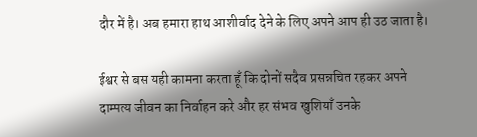दौर में है। अब हमारा हाथ आशीर्वाद देने के लिए अपने आप ही उठ जाता है।

ईश्वर से बस यही कामना करता हूँ कि दोनों सदैव प्रसन्नचित रहकर अपने दाम्पत्य जीवन का निर्वाहन करे और हर संभव खुशियाँ उनके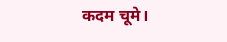कदम चूमे।